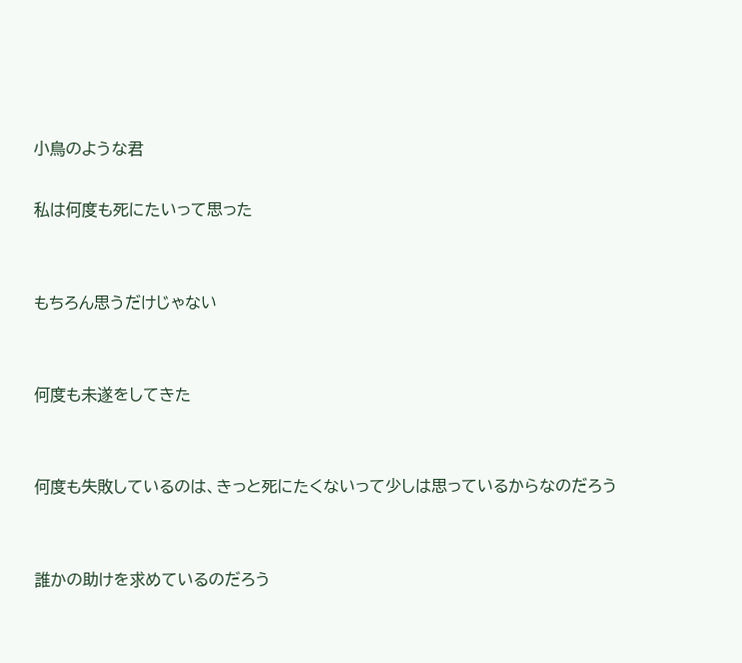小鳥のような君

私は何度も死にたいって思った


もちろん思うだけじゃない


何度も未遂をしてきた


何度も失敗しているのは、きっと死にたくないって少しは思っているからなのだろう


誰かの助けを求めているのだろう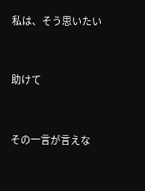私は、そう思いたい


助けて


その一言が言えな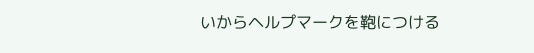いからヘルプマークを鞄につける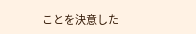ことを決意した